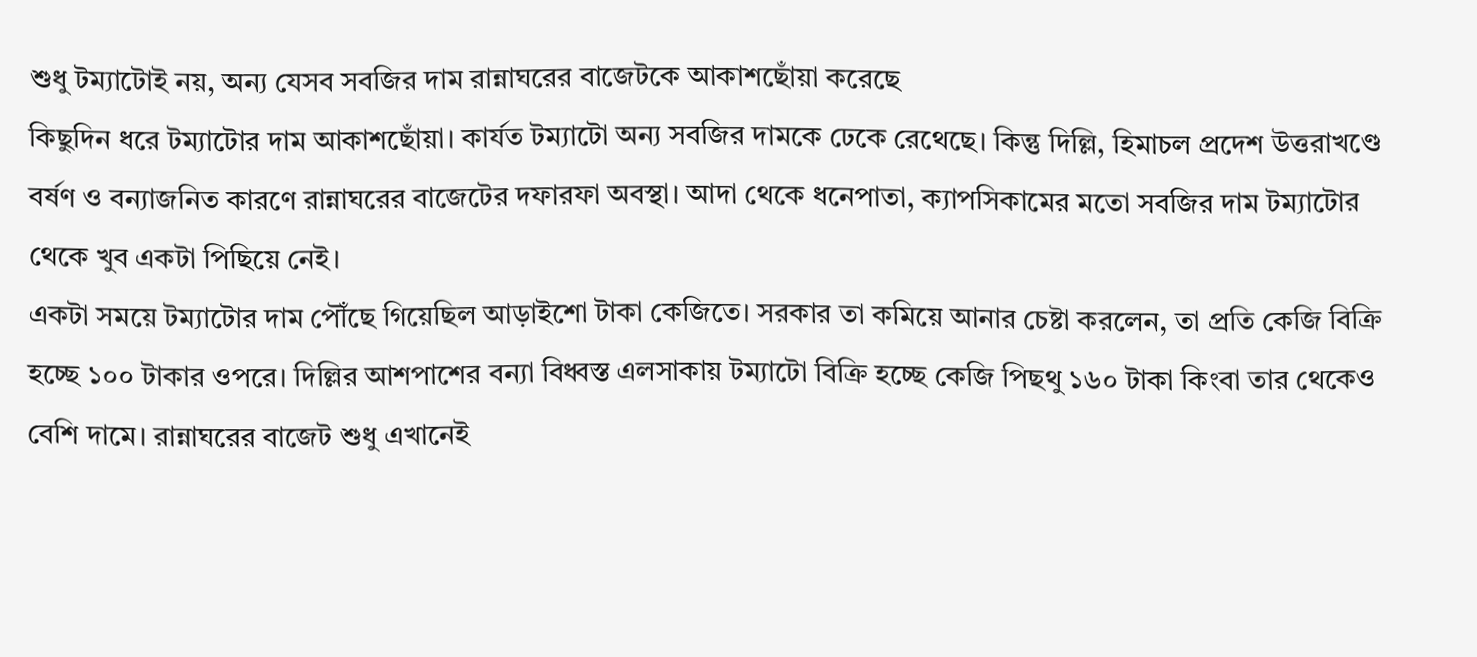শুধু টম্যাটোই নয়, অন্য যেসব সবজির দাম রান্নাঘরের বাজেটকে আকাশছোঁয়া করেছে
কিছুদিন ধরে টম্যাটোর দাম আকাশছোঁয়া। কার্যত টম্যাটো অন্য সবজির দামকে ঢেকে রেথেছে। কিন্তু দিল্লি, হিমাচল প্রদেশ উত্তরাখণ্ডে বর্ষণ ও বন্যাজনিত কারণে রান্নাঘরের বাজেটের দফারফা অবস্থা। আদা থেকে ধনেপাতা, ক্যাপসিকামের মতো সবজির দাম টম্যাটোর থেকে খুব একটা পিছিয়ে নেই।
একটা সময়ে টম্যাটোর দাম পৌঁছে গিয়েছিল আড়াইশো টাকা কেজিতে। সরকার তা কমিয়ে আনার চেষ্টা করলেন, তা প্রতি কেজি বিক্রি হচ্ছে ১০০ টাকার ওপরে। দিল্লির আশপাশের বন্যা বিধ্বস্ত এলসাকায় টম্যাটো বিক্রি হচ্ছে কেজি পিছথু ১৬০ টাকা কিংবা তার থেকেও বেশি দামে। রান্নাঘরের বাজেট শুধু এখানেই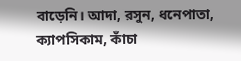বাড়েনি। আদা, রসুন, ধনেপাতা, ক্যাপসিকাম, কাঁচা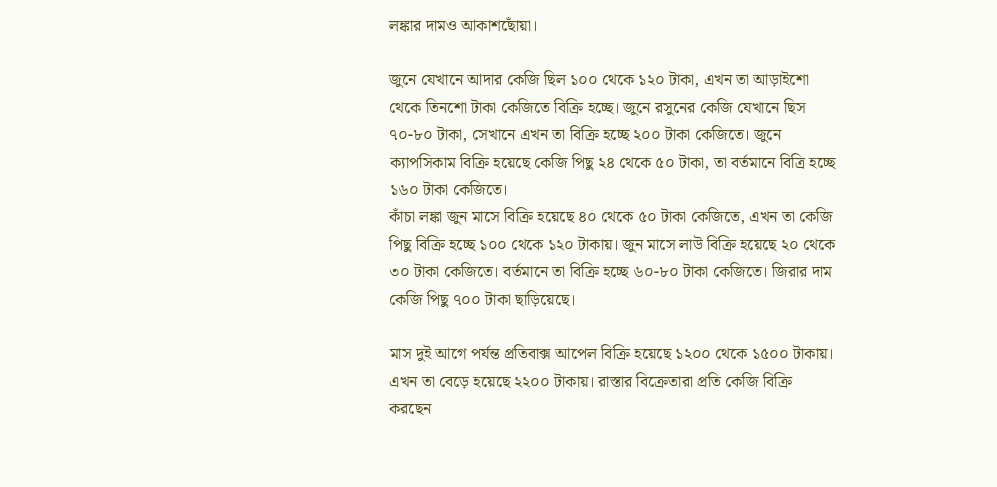লঙ্কার দামও আকাশছোঁয়া।

জুনে যেখানে আদার কেজি ছিল ১০০ থেকে ১২০ টাকা, এখন তা আড়াইশো থেকে তিনশো টাকা কেজিতে বিক্রি হচ্ছে। জুনে রসুনের কেজি যেখানে ছিস ৭০-৮০ টাকা, সেখানে এখন তা বিক্রি হচ্ছে ২০০ টাকা কেজিতে। জুনে ক্যাপসিকাম বিক্রি হয়েছে কেজি পিছু ২৪ থেকে ৫০ টাকা, তা বর্তমানে বিত্রি হচ্ছে ১৬০ টাকা কেজিতে।
কাঁচা লঙ্কা জুন মাসে বিক্রি হয়েছে ৪০ থেকে ৫০ টাকা কেজিতে, এখন তা কেজি পিছু বিক্রি হচ্ছে ১০০ থেকে ১২০ টাকায়। জুন মাসে লাউ বিক্রি হয়েছে ২০ থেকে ৩০ টাকা কেজিতে। বর্তমানে তা বিক্রি হচ্ছে ৬০-৮০ টাকা কেজিতে। জিরার দাম কেজি পিছু ৭০০ টাকা ছাড়িয়েছে।

মাস দুই আগে পর্যন্ত প্রতিবাক্স আপেল বিক্রি হয়েছে ১২০০ থেকে ১৫০০ টাকায়। এখন তা বেড়ে হয়েছে ২২০০ টাকায়। রাস্তার বিক্রেতারা প্রতি কেজি বিক্রি করছেন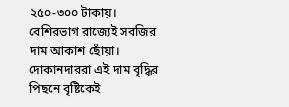২৫০-৩০০ টাকায়। বেশিরভাগ রাজ্যেই সবজির দাম আকাশ ছোঁয়া। দোকানদাররা এই দাম বৃদ্ধির পিছনে বৃষ্টিকেই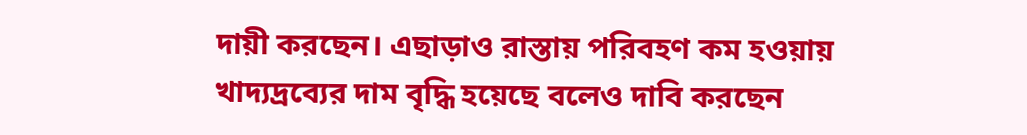দায়ী করছেন। এছাড়াও রাস্তায় পরিবহণ কম হওয়ায় খাদ্যদ্রব্যের দাম বৃদ্ধি হয়েছে বলেও দাবি করছেন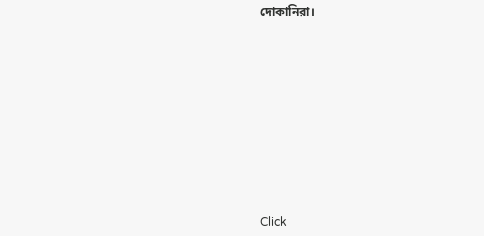দোকানিরা।












Click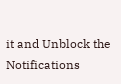it and Unblock the Notifications